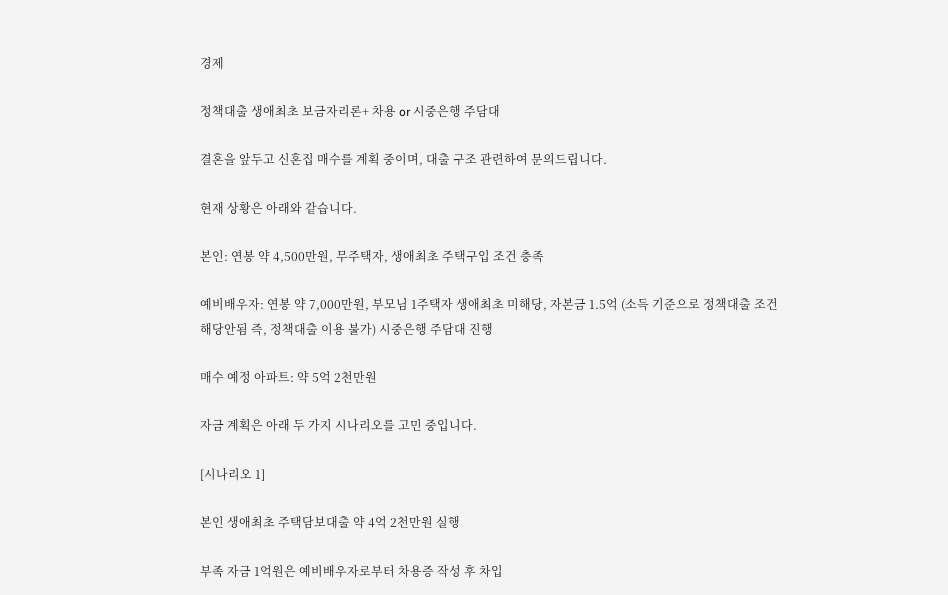경제

정책대출 생애최초 보금자리론+ 차용 or 시중은행 주담대

결혼을 앞두고 신혼집 매수를 계획 중이며, 대출 구조 관련하여 문의드립니다.

현재 상황은 아래와 같습니다.

본인: 연봉 약 4,500만원, 무주택자, 생애최초 주택구입 조건 충족

예비배우자: 연봉 약 7,000만원, 부모님 1주택자 생애최초 미해당, 자본금 1.5억 (소득 기준으로 정책대출 조건 해당안됨 즉, 정책대출 이용 불가) 시중은행 주담대 진행

매수 예정 아파트: 약 5억 2천만원

자금 계획은 아래 두 가지 시나리오를 고민 중입니다.

[시나리오 1]

본인 생애최초 주택담보대출 약 4억 2천만원 실행

부족 자금 1억원은 예비배우자로부터 차용증 작성 후 차입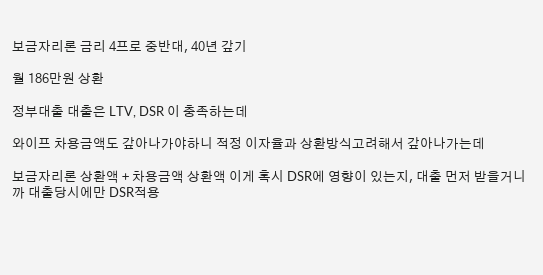보금자리론 금리 4프로 중반대, 40년 갚기

월 186만원 상환

정부대출 대출은 LTV, DSR 이 충족하는데

와이프 차용금액도 갚아나가야하니 적정 이자율과 상환방식고려해서 갚아나가는데

보금자리론 상환액 + 차용금액 상환액 이게 혹시 DSR에 영향이 있는지, 대출 먼저 받을거니까 대출당시에만 DSR적용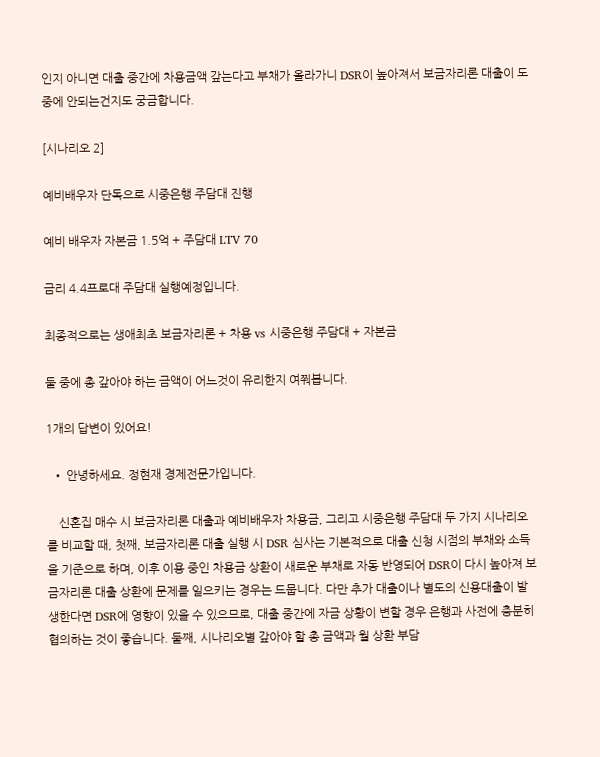인지 아니면 대출 중간에 차용금액 갚는다고 부채가 올라가니 DSR이 높아져서 보금자리론 대출이 도중에 안되는건지도 궁금합니다.

[시나리오 2]

예비배우자 단독으로 시중은행 주담대 진행

예비 배우자 자본금 1.5억 + 주담대 LTV 70

금리 4.4프로대 주담대 실행예정입니다.

최종적으로는 생애최초 보금자리론 + 차용 vs 시중은행 주담대 + 자본금

둘 중에 총 갚아야 하는 금액이 어느것이 유리한지 여쭤봅니다.

1개의 답변이 있어요!

  • 안녕하세요. 정현재 경제전문가입니다.

    신혼집 매수 시 보금자리론 대출과 예비배우자 차용금, 그리고 시중은행 주담대 두 가지 시나리오를 비교할 때, 첫째, 보금자리론 대출 실행 시 DSR 심사는 기본적으로 대출 신청 시점의 부채와 소득을 기준으로 하며, 이후 이용 중인 차용금 상환이 새로운 부채로 자동 반영되어 DSR이 다시 높아져 보금자리론 대출 상환에 문제를 일으키는 경우는 드뭅니다. 다만 추가 대출이나 별도의 신용대출이 발생한다면 DSR에 영향이 있을 수 있으므로, 대출 중간에 자금 상황이 변할 경우 은행과 사전에 충분히 협의하는 것이 좋습니다. 둘째, 시나리오별 갚아야 할 총 금액과 월 상환 부담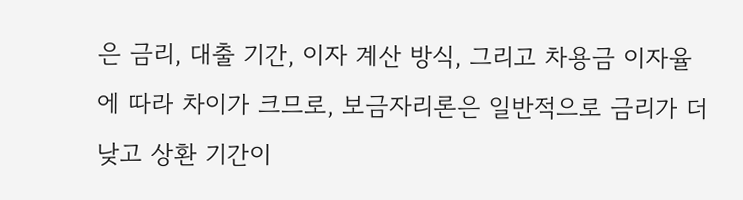은 금리, 대출 기간, 이자 계산 방식, 그리고 차용금 이자율에 따라 차이가 크므로, 보금자리론은 일반적으로 금리가 더 낮고 상환 기간이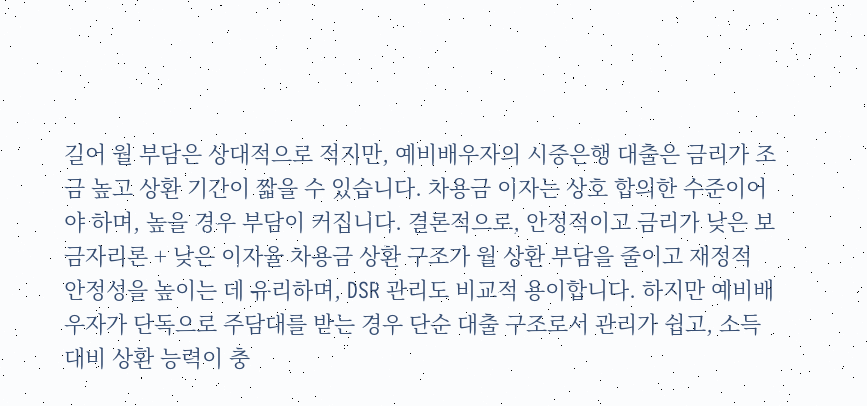길어 월 부담은 상대적으로 적지만, 예비배우자의 시중은행 대출은 금리가 조금 높고 상환 기간이 짧을 수 있습니다. 차용금 이자는 상호 합의한 수준이어야 하며, 높을 경우 부담이 커집니다. 결론적으로, 안정적이고 금리가 낮은 보금자리론 + 낮은 이자율 차용금 상환 구조가 월 상환 부담을 줄이고 재정적 안정성을 높이는 데 유리하며, DSR 관리도 비교적 용이합니다. 하지만 예비배우자가 단독으로 주담대를 받는 경우 단순 대출 구조로서 관리가 쉽고, 소득 대비 상환 능력이 충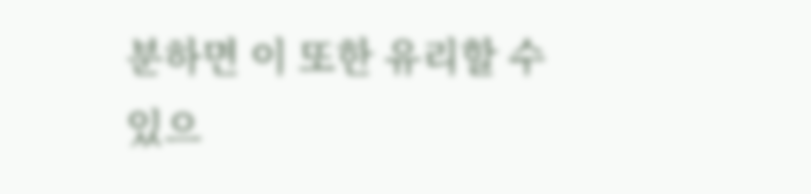분하면 이 또한 유리할 수 있으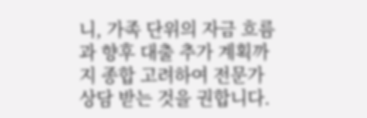니, 가족 단위의 자금 흐름과 향후 대출 추가 계획까지 종합 고려하여 전문가 상담 받는 것을 권합니다.